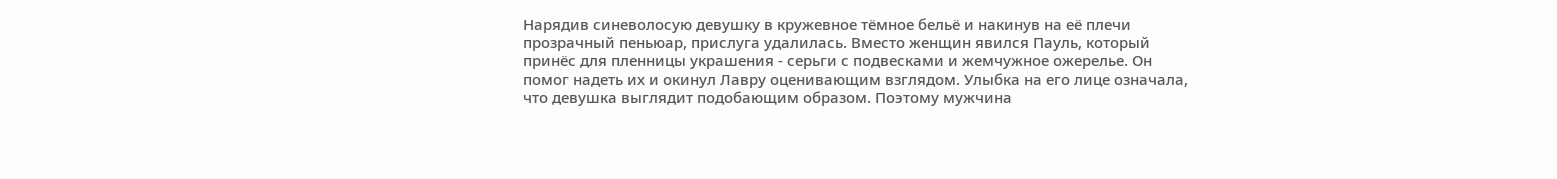Нарядив синеволосую девушку в кружевное тёмное бельё и накинув на её плечи прозрачный пеньюар, прислуга удалилась. Вместо женщин явился Пауль, который принёс для пленницы украшения - серьги с подвесками и жемчужное ожерелье. Он помог надеть их и окинул Лавру оценивающим взглядом. Улыбка на его лице означала, что девушка выглядит подобающим образом. Поэтому мужчина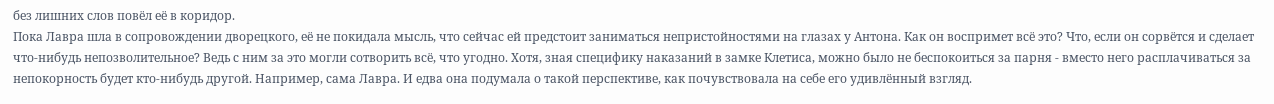без лишних слов повёл её в коридор.
Пока Лавра шла в сопровождении дворецкого, её не покидала мысль, что сейчас ей предстоит заниматься непристойностями на глазах у Антона. Как он воспримет всё это? Что, если он сорвётся и сделает что-нибудь непозволительное? Ведь с ним за это могли сотворить всё, что угодно. Хотя, зная специфику наказаний в замке Клетиса, можно было не беспокоиться за парня - вместо него расплачиваться за непокорность будет кто-нибудь другой. Например, сама Лавра. И едва она подумала о такой перспективе, как почувствовала на себе его удивлённый взгляд.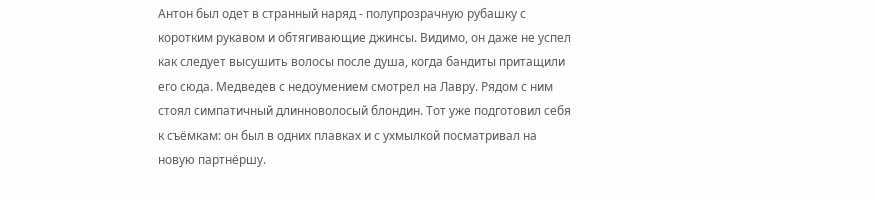Антон был одет в странный наряд - полупрозрачную рубашку с коротким рукавом и обтягивающие джинсы. Видимо, он даже не успел как следует высушить волосы после душа, когда бандиты притащили его сюда. Медведев с недоумением смотрел на Лавру. Рядом с ним стоял симпатичный длинноволосый блондин. Тот уже подготовил себя к съёмкам: он был в одних плавках и с ухмылкой посматривал на новую партнёршу.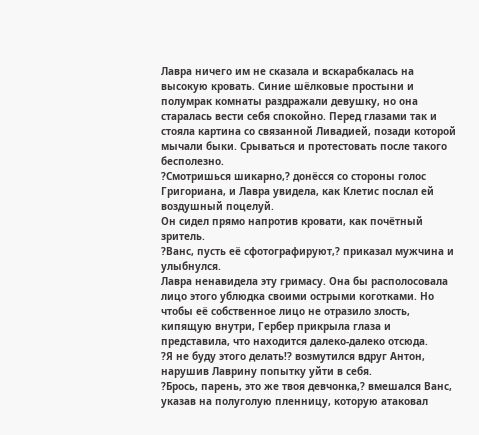Лавра ничего им не сказала и вскарабкалась на высокую кровать. Синие шёлковые простыни и полумрак комнаты раздражали девушку, но она старалась вести себя спокойно. Перед глазами так и стояла картина со связанной Ливадией, позади которой мычали быки. Срываться и протестовать после такого бесполезно.
?Смотришься шикарно,? донёсся со стороны голос Григориана, и Лавра увидела, как Клетис послал ей воздушный поцелуй.
Он сидел прямо напротив кровати, как почётный зритель.
?Ванс, пусть её сфотографируют,? приказал мужчина и улыбнулся.
Лавра ненавидела эту гримасу. Она бы располосовала лицо этого ублюдка своими острыми коготками. Но чтобы её собственное лицо не отразило злость, кипящую внутри, Гербер прикрыла глаза и представила, что находится далеко-далеко отсюда.
?Я не буду этого делать!? возмутился вдруг Антон, нарушив Лаврину попытку уйти в себя.
?Брось, парень, это же твоя девчонка,? вмешался Ванс, указав на полуголую пленницу, которую атаковал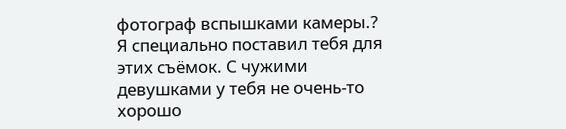фотограф вспышками камеры.? Я специально поставил тебя для этих съёмок. С чужими девушками у тебя не очень-то хорошо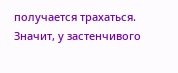получается трахаться.
Значит, у застенчивого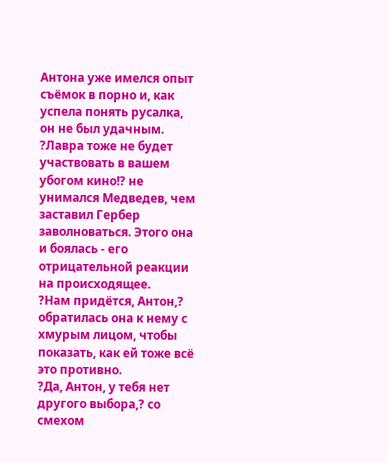Антона уже имелся опыт съёмок в порно и, как успела понять русалка, он не был удачным.
?Лавра тоже не будет участвовать в вашем убогом кино!? не унимался Медведев, чем заставил Гербер заволноваться. Этого она и боялась - его отрицательной реакции на происходящее.
?Нам придётся, Антон,? обратилась она к нему с хмурым лицом, чтобы показать, как ей тоже всё это противно.
?Да, Антон, у тебя нет другого выбора,? со смехом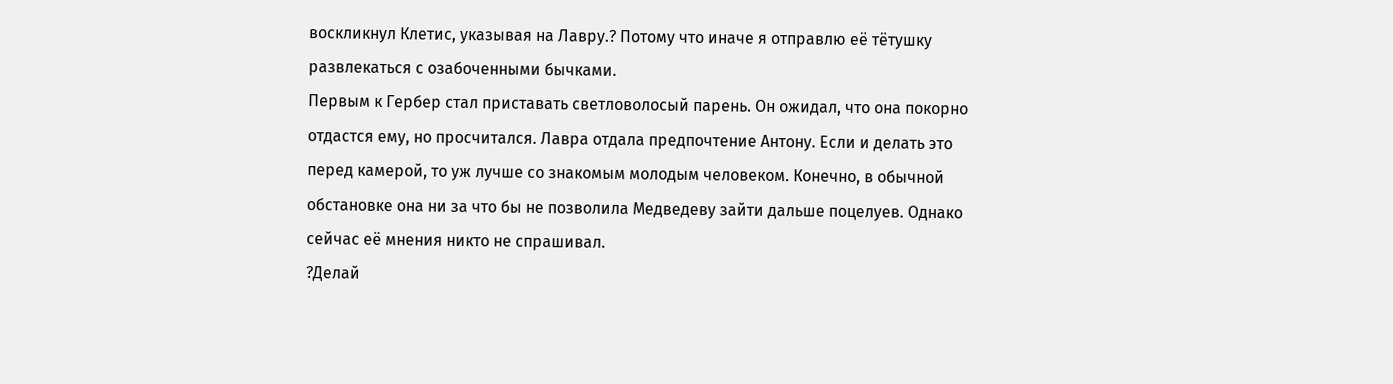воскликнул Клетис, указывая на Лавру.? Потому что иначе я отправлю её тётушку развлекаться с озабоченными бычками.
Первым к Гербер стал приставать светловолосый парень. Он ожидал, что она покорно отдастся ему, но просчитался. Лавра отдала предпочтение Антону. Если и делать это перед камерой, то уж лучше со знакомым молодым человеком. Конечно, в обычной обстановке она ни за что бы не позволила Медведеву зайти дальше поцелуев. Однако сейчас её мнения никто не спрашивал.
?Делай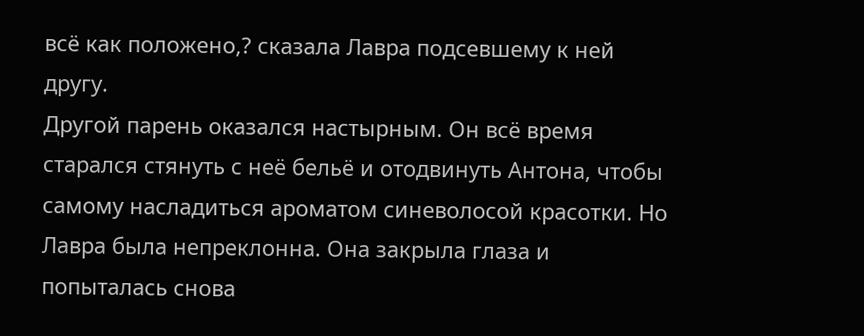всё как положено,? сказала Лавра подсевшему к ней другу.
Другой парень оказался настырным. Он всё время старался стянуть с неё бельё и отодвинуть Антона, чтобы самому насладиться ароматом синеволосой красотки. Но Лавра была непреклонна. Она закрыла глаза и попыталась снова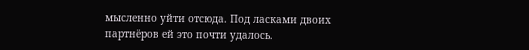мысленно уйти отсюда. Под ласками двоих партнёров ей это почти удалось.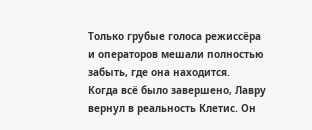Только грубые голоса режиссёра и операторов мешали полностью забыть, где она находится.
Когда всё было завершено, Лавру вернул в реальность Клетис. Он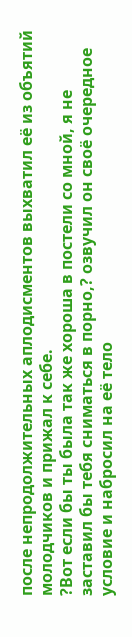после непродолжительных аплодисментов выхватил её из объятий молодчиков и прижал к себе.
?Вот если бы ты была так же хороша в постели со мной, я не заставил бы тебя сниматься в порно,? озвучил он своё очередное условие и набросил на её тело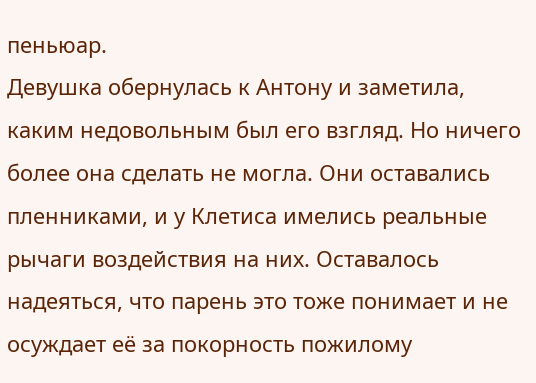пеньюар.
Девушка обернулась к Антону и заметила, каким недовольным был его взгляд. Но ничего более она сделать не могла. Они оставались пленниками, и у Клетиса имелись реальные рычаги воздействия на них. Оставалось надеяться, что парень это тоже понимает и не осуждает её за покорность пожилому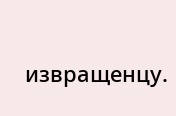извращенцу.